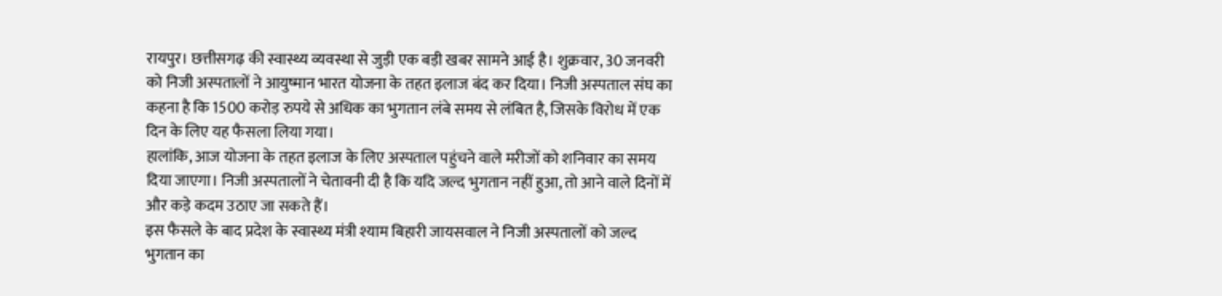रायपुर। छत्तीसगढ़ की स्वास्थ्य व्यवस्था से जुड़ी एक बड़ी खबर सामने आई है। शुक्रवार, 30 जनवरी को निजी अस्पतालों ने आयुष्मान भारत योजना के तहत इलाज बंद कर दिया। निजी अस्पताल संघ का कहना है कि 1500 करोड़ रुपये से अधिक का भुगतान लंबे समय से लंबित है, जिसके विरोध में एक दिन के लिए यह फैसला लिया गया।
हालांकि, आज योजना के तहत इलाज के लिए अस्पताल पहुंचने वाले मरीजों को शनिवार का समय दिया जाएगा। निजी अस्पतालों ने चेतावनी दी है कि यदि जल्द भुगतान नहीं हुआ, तो आने वाले दिनों में और कड़े कदम उठाए जा सकते हैं।
इस फैसले के बाद प्रदेश के स्वास्थ्य मंत्री श्याम बिहारी जायसवाल ने निजी अस्पतालों को जल्द भुगतान का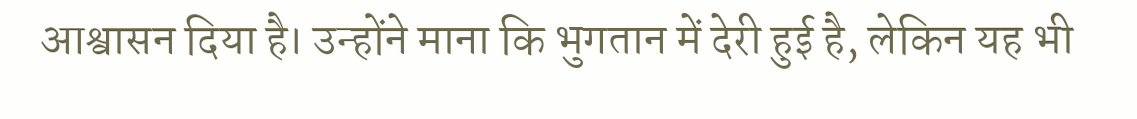आश्वासन दिया है। उन्होंने माना कि भुगतान में देरी हुई है, लेकिन यह भी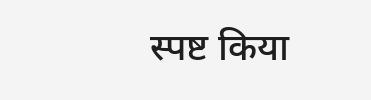स्पष्ट किया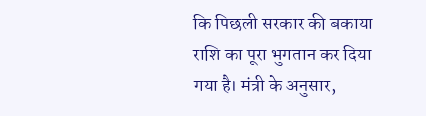कि पिछली सरकार की बकाया राशि का पूरा भुगतान कर दिया गया है। मंत्री के अनुसार,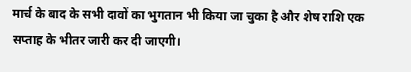मार्च के बाद के सभी दावों का भुगतान भी किया जा चुका है और शेष राशि एक सप्ताह के भीतर जारी कर दी जाएगी।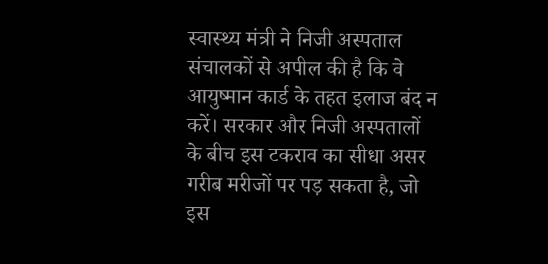स्वास्थ्य मंत्री ने निजी अस्पताल संचालकों से अपील की है कि वे आयुष्मान कार्ड के तहत इलाज बंद न करें। सरकार और निजी अस्पतालों के बीच इस टकराव का सीधा असर गरीब मरीजों पर पड़ सकता है, जो इस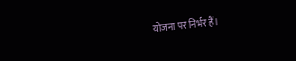योजना पर निर्भर हैं।